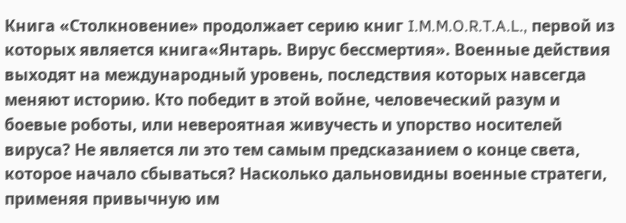Книга «Столкновение» продолжает серию книг I.M.M.O.R.T.A.L., первой из которых является книга«Янтарь. Вирус бессмертия». Военные действия выходят на международный уровень, последствия которых навсегда меняют историю. Кто победит в этой войне, человеческий разум и боевые роботы, или невероятная живучесть и упорство носителей вируса? Не является ли это тем самым предсказанием о конце света, которое начало сбываться? Насколько дальновидны военные стратеги, применяя привычную им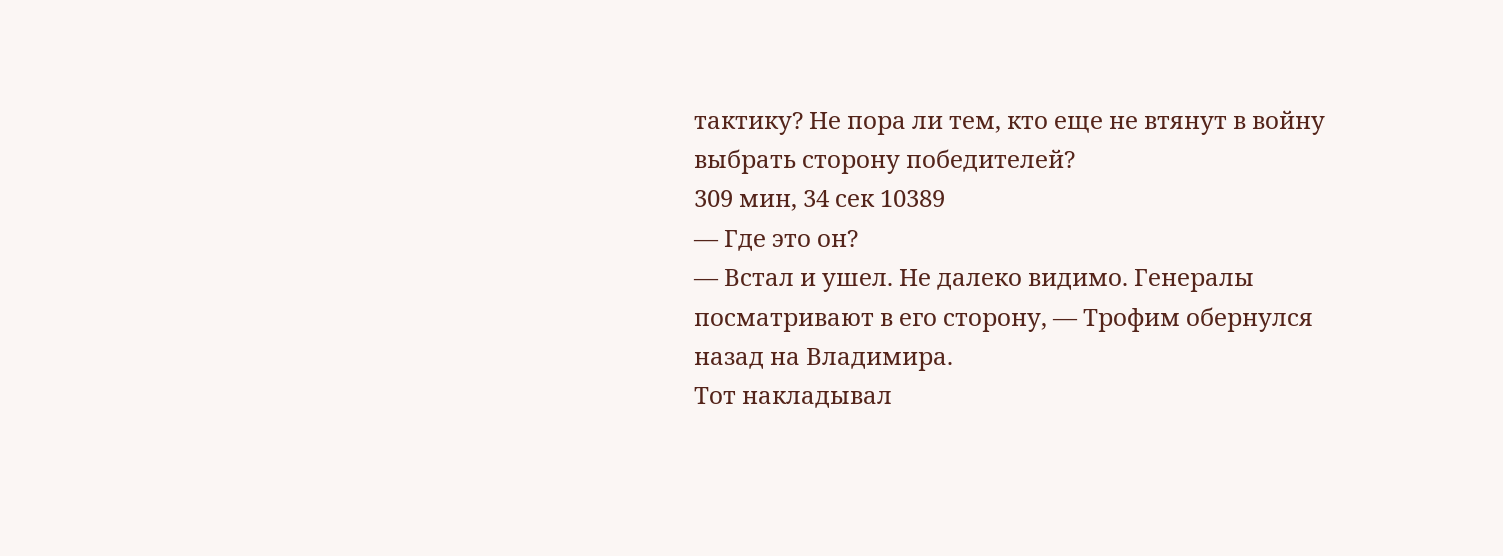тактику? Не пора ли тем, кто еще не втянут в войну выбрать сторону победителей?
309 мин, 34 сек 10389
— Где это он?
— Встал и ушел. Не далеко видимо. Генералы посматривают в его сторону, — Трофим обернулся назад на Владимира.
Тот накладывал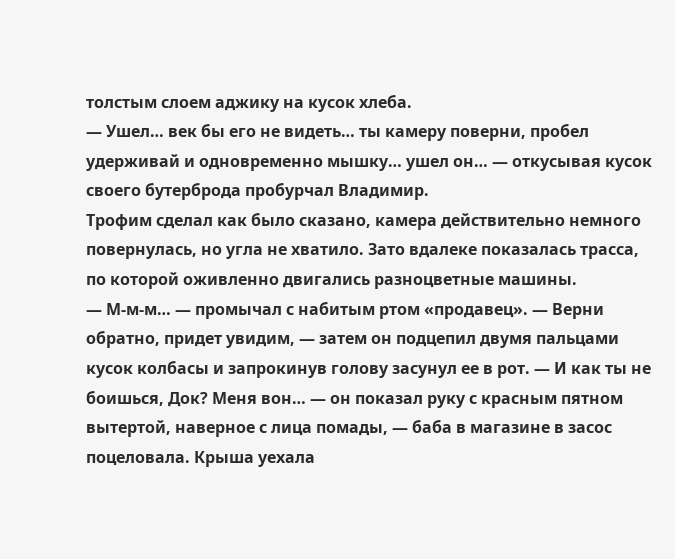толстым слоем аджику на кусок хлеба.
— Ушел… век бы его не видеть… ты камеру поверни, пробел удерживай и одновременно мышку… ушел он… — откусывая кусок своего бутерброда пробурчал Владимир.
Трофим сделал как было сказано, камера действительно немного повернулась, но угла не хватило. Зато вдалеке показалась трасса, по которой оживленно двигались разноцветные машины.
— М-м-м… — промычал с набитым ртом «продавец». — Верни обратно, придет увидим, — затем он подцепил двумя пальцами кусок колбасы и запрокинув голову засунул ее в рот. — И как ты не боишься, Док? Меня вон… — он показал руку с красным пятном вытертой, наверное с лица помады, — баба в магазине в засос поцеловала. Крыша уехала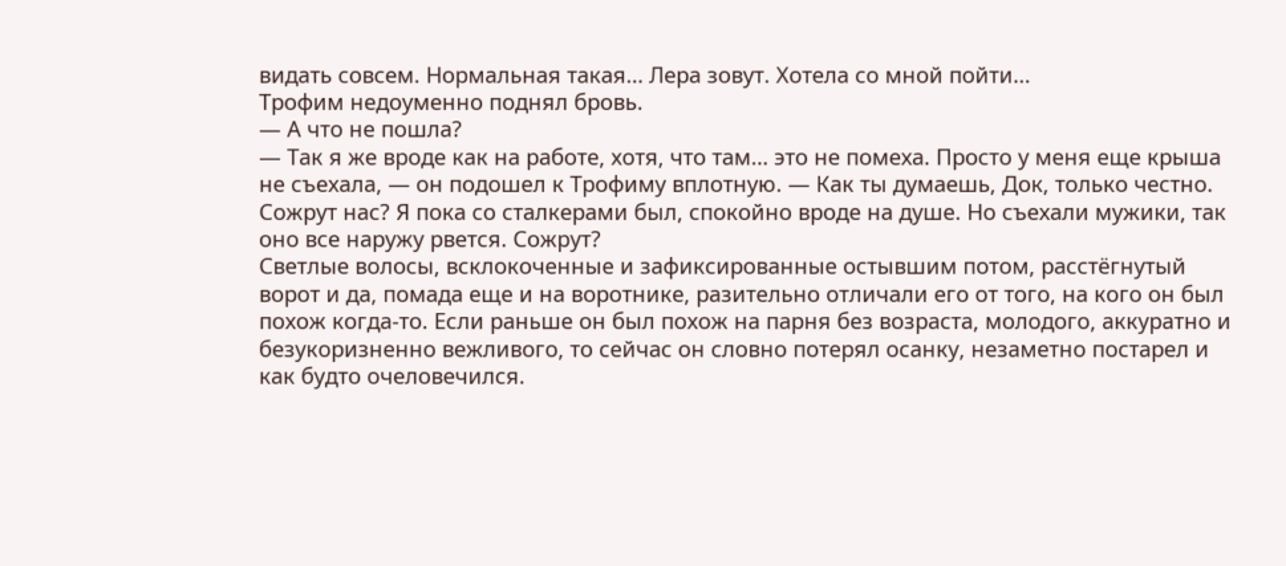видать совсем. Нормальная такая… Лера зовут. Хотела со мной пойти…
Трофим недоуменно поднял бровь.
— А что не пошла?
— Так я же вроде как на работе, хотя, что там… это не помеха. Просто у меня еще крыша не съехала, — он подошел к Трофиму вплотную. — Как ты думаешь, Док, только честно. Сожрут нас? Я пока со сталкерами был, спокойно вроде на душе. Но съехали мужики, так оно все наружу рвется. Сожрут?
Светлые волосы, всклокоченные и зафиксированные остывшим потом, расстёгнутый ворот и да, помада еще и на воротнике, разительно отличали его от того, на кого он был похож когда-то. Если раньше он был похож на парня без возраста, молодого, аккуратно и безукоризненно вежливого, то сейчас он словно потерял осанку, незаметно постарел и как будто очеловечился.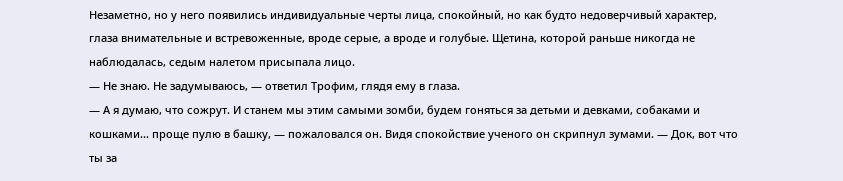Незаметно, но у него появились индивидуальные черты лица, спокойный, но как будто недоверчивый характер, глаза внимательные и встревоженные, вроде серые, а вроде и голубые. Щетина, которой раньше никогда не наблюдалась, седым налетом присыпала лицо.
— Не знаю. Не задумываюсь, — ответил Трофим, глядя ему в глаза.
— А я думаю, что сожрут. И станем мы этим самыми зомби, будем гоняться за детьми и девками, собаками и кошками… проще пулю в башку, — пожаловался он. Видя спокойствие ученого он скрипнул зумами. — Док, вот что ты за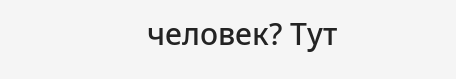человек? Тут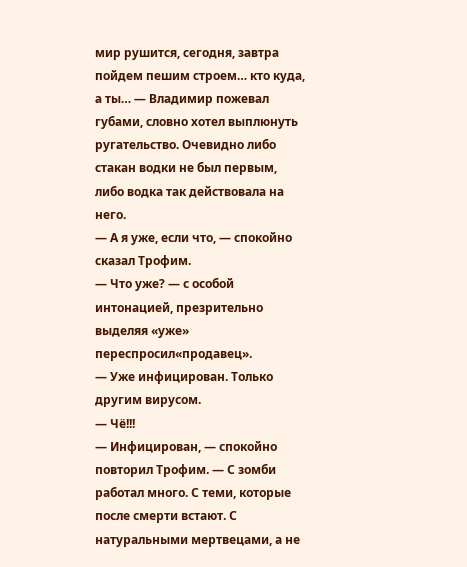мир рушится, сегодня, завтра пойдем пешим строем… кто куда, а ты… — Владимир пожевал губами, словно хотел выплюнуть ругательство. Очевидно либо стакан водки не был первым, либо водка так действовала на него.
— А я уже, если что, — спокойно сказал Трофим.
— Что уже? — с особой интонацией, презрительно выделяя «уже» переспросил«продавец».
— Уже инфицирован. Только другим вирусом.
— Чё!!!
— Инфицирован, — спокойно повторил Трофим. — С зомби работал много. С теми, которые после смерти встают. С натуральными мертвецами, а не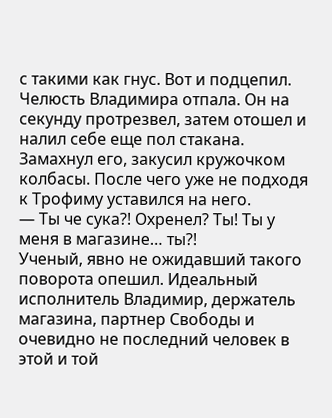с такими как гнус. Вот и подцепил.
Челюсть Владимира отпала. Он на секунду протрезвел, затем отошел и налил себе еще пол стакана. Замахнул его, закусил кружочком колбасы. После чего уже не подходя к Трофиму уставился на него.
— Ты че сука?! Охренел? Ты! Ты у меня в магазине… ты?!
Ученый, явно не ожидавший такого поворота опешил. Идеальный исполнитель Владимир, держатель магазина, партнер Свободы и очевидно не последний человек в этой и той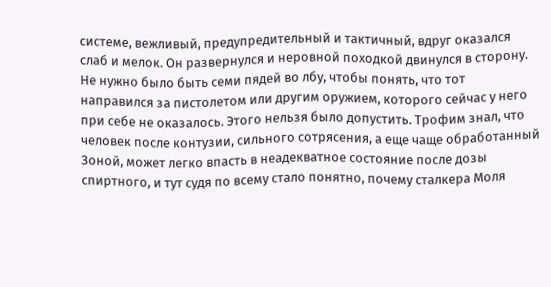системе, вежливый, предупредительный и тактичный, вдруг оказался слаб и мелок. Он развернулся и неровной походкой двинулся в сторону. Не нужно было быть семи пядей во лбу, чтобы понять, что тот направился за пистолетом или другим оружием, которого сейчас у него при себе не оказалось. Этого нельзя было допустить. Трофим знал, что человек после контузии, сильного сотрясения, а еще чаще обработанный Зоной, может легко впасть в неадекватное состояние после дозы спиртного, и тут судя по всему стало понятно, почему сталкера Моля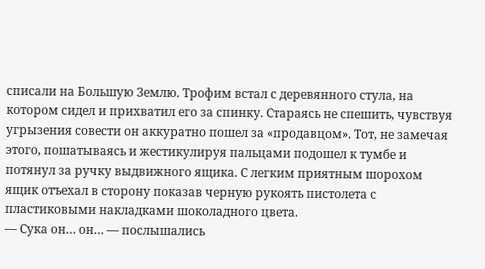списали на Большую Землю. Трофим встал с деревянного стула, на котором сидел и прихватил его за спинку. Стараясь не спешить, чувствуя угрызения совести он аккуратно пошел за «продавцом». Тот, не замечая этого, пошатываясь и жестикулируя пальцами подошел к тумбе и потянул за ручку выдвижного ящика. С легким приятным шорохом ящик отъехал в сторону показав черную рукоять пистолета с пластиковыми накладками шоколадного цвета.
— Сука он… он… — послышались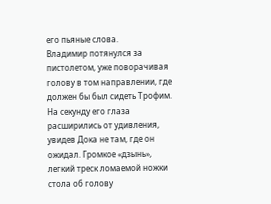его пьяные слова.
Владимир потянулся за пистолетом, уже поворачивая голову в том направлении, где должен бы был сидеть Трофим. На секунду его глаза расширились от удивления, увидев Дока не там, где он ожидал. Громкое «дзынь», легкий треск ломаемой ножки стола об голову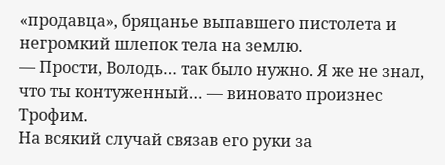«продавца», бряцанье выпавшего пистолета и негромкий шлепок тела на землю.
— Прости, Володь… так было нужно. Я же не знал, что ты контуженный… — виновато произнес Трофим.
На всякий случай связав его руки за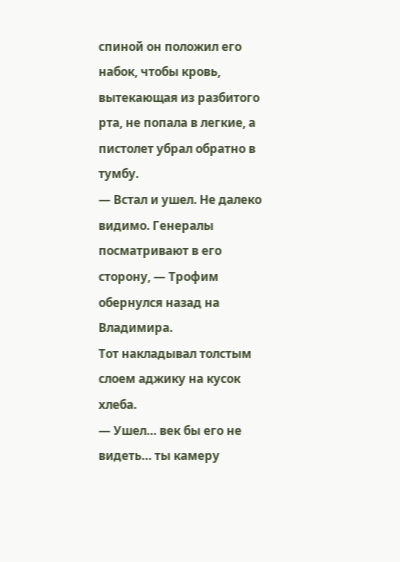спиной он положил его набок, чтобы кровь, вытекающая из разбитого рта, не попала в легкие, а пистолет убрал обратно в тумбу.
— Встал и ушел. Не далеко видимо. Генералы посматривают в его сторону, — Трофим обернулся назад на Владимира.
Тот накладывал толстым слоем аджику на кусок хлеба.
— Ушел… век бы его не видеть… ты камеру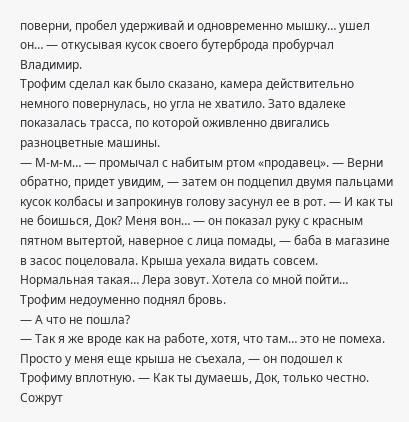поверни, пробел удерживай и одновременно мышку… ушел он… — откусывая кусок своего бутерброда пробурчал Владимир.
Трофим сделал как было сказано, камера действительно немного повернулась, но угла не хватило. Зато вдалеке показалась трасса, по которой оживленно двигались разноцветные машины.
— М-м-м… — промычал с набитым ртом «продавец». — Верни обратно, придет увидим, — затем он подцепил двумя пальцами кусок колбасы и запрокинув голову засунул ее в рот. — И как ты не боишься, Док? Меня вон… — он показал руку с красным пятном вытертой, наверное с лица помады, — баба в магазине в засос поцеловала. Крыша уехала видать совсем. Нормальная такая… Лера зовут. Хотела со мной пойти…
Трофим недоуменно поднял бровь.
— А что не пошла?
— Так я же вроде как на работе, хотя, что там… это не помеха. Просто у меня еще крыша не съехала, — он подошел к Трофиму вплотную. — Как ты думаешь, Док, только честно. Сожрут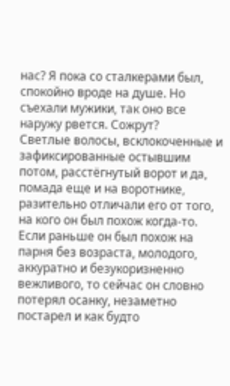нас? Я пока со сталкерами был, спокойно вроде на душе. Но съехали мужики, так оно все наружу рвется. Сожрут?
Светлые волосы, всклокоченные и зафиксированные остывшим потом, расстёгнутый ворот и да, помада еще и на воротнике, разительно отличали его от того, на кого он был похож когда-то. Если раньше он был похож на парня без возраста, молодого, аккуратно и безукоризненно вежливого, то сейчас он словно потерял осанку, незаметно постарел и как будто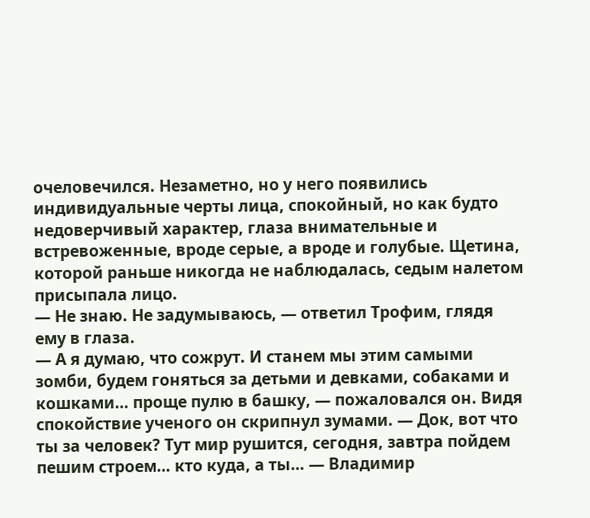очеловечился. Незаметно, но у него появились индивидуальные черты лица, спокойный, но как будто недоверчивый характер, глаза внимательные и встревоженные, вроде серые, а вроде и голубые. Щетина, которой раньше никогда не наблюдалась, седым налетом присыпала лицо.
— Не знаю. Не задумываюсь, — ответил Трофим, глядя ему в глаза.
— А я думаю, что сожрут. И станем мы этим самыми зомби, будем гоняться за детьми и девками, собаками и кошками… проще пулю в башку, — пожаловался он. Видя спокойствие ученого он скрипнул зумами. — Док, вот что ты за человек? Тут мир рушится, сегодня, завтра пойдем пешим строем… кто куда, а ты… — Владимир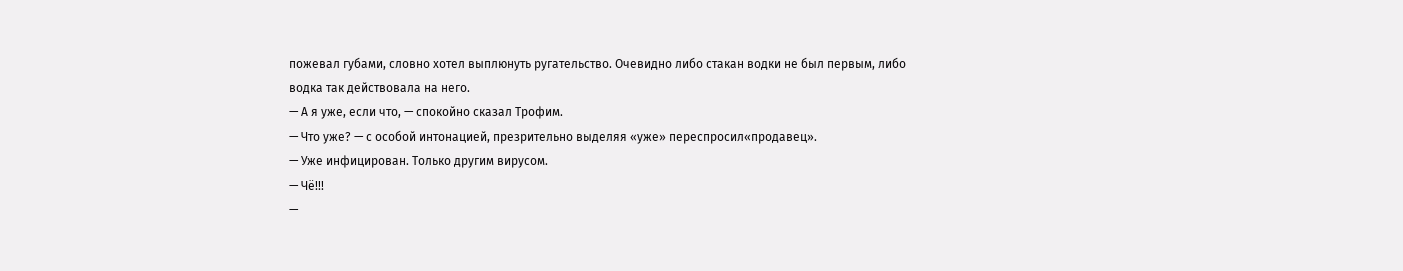пожевал губами, словно хотел выплюнуть ругательство. Очевидно либо стакан водки не был первым, либо водка так действовала на него.
— А я уже, если что, — спокойно сказал Трофим.
— Что уже? — с особой интонацией, презрительно выделяя «уже» переспросил«продавец».
— Уже инфицирован. Только другим вирусом.
— Чё!!!
—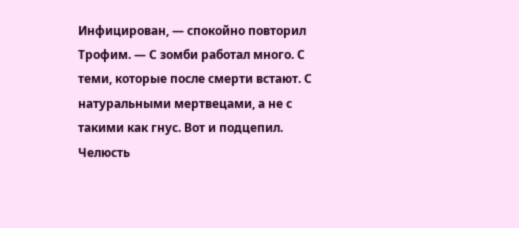Инфицирован, — спокойно повторил Трофим. — С зомби работал много. С теми, которые после смерти встают. С натуральными мертвецами, а не с такими как гнус. Вот и подцепил.
Челюсть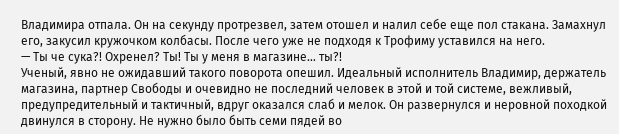Владимира отпала. Он на секунду протрезвел, затем отошел и налил себе еще пол стакана. Замахнул его, закусил кружочком колбасы. После чего уже не подходя к Трофиму уставился на него.
— Ты че сука?! Охренел? Ты! Ты у меня в магазине… ты?!
Ученый, явно не ожидавший такого поворота опешил. Идеальный исполнитель Владимир, держатель магазина, партнер Свободы и очевидно не последний человек в этой и той системе, вежливый, предупредительный и тактичный, вдруг оказался слаб и мелок. Он развернулся и неровной походкой двинулся в сторону. Не нужно было быть семи пядей во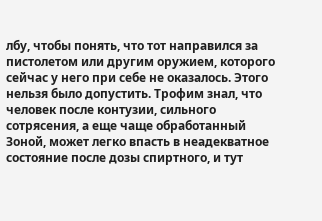лбу, чтобы понять, что тот направился за пистолетом или другим оружием, которого сейчас у него при себе не оказалось. Этого нельзя было допустить. Трофим знал, что человек после контузии, сильного сотрясения, а еще чаще обработанный Зоной, может легко впасть в неадекватное состояние после дозы спиртного, и тут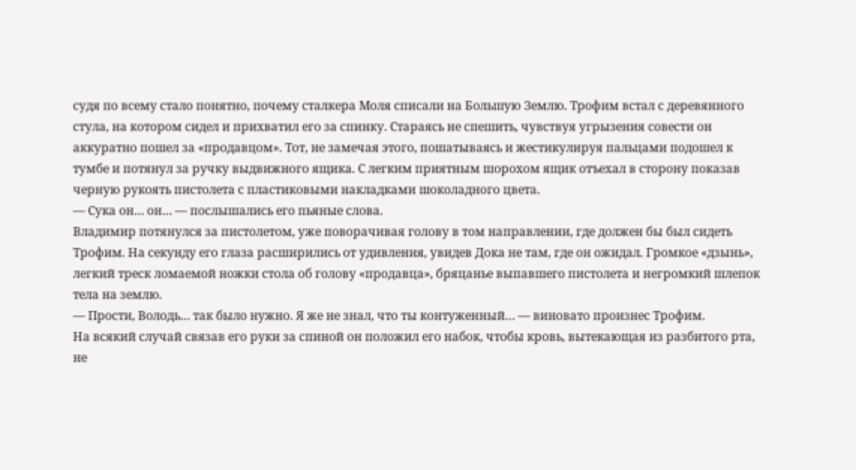судя по всему стало понятно, почему сталкера Моля списали на Большую Землю. Трофим встал с деревянного стула, на котором сидел и прихватил его за спинку. Стараясь не спешить, чувствуя угрызения совести он аккуратно пошел за «продавцом». Тот, не замечая этого, пошатываясь и жестикулируя пальцами подошел к тумбе и потянул за ручку выдвижного ящика. С легким приятным шорохом ящик отъехал в сторону показав черную рукоять пистолета с пластиковыми накладками шоколадного цвета.
— Сука он… он… — послышались его пьяные слова.
Владимир потянулся за пистолетом, уже поворачивая голову в том направлении, где должен бы был сидеть Трофим. На секунду его глаза расширились от удивления, увидев Дока не там, где он ожидал. Громкое «дзынь», легкий треск ломаемой ножки стола об голову «продавца», бряцанье выпавшего пистолета и негромкий шлепок тела на землю.
— Прости, Володь… так было нужно. Я же не знал, что ты контуженный… — виновато произнес Трофим.
На всякий случай связав его руки за спиной он положил его набок, чтобы кровь, вытекающая из разбитого рта, не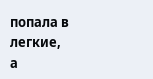попала в легкие, а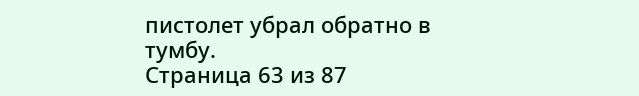пистолет убрал обратно в тумбу.
Страница 63 из 87